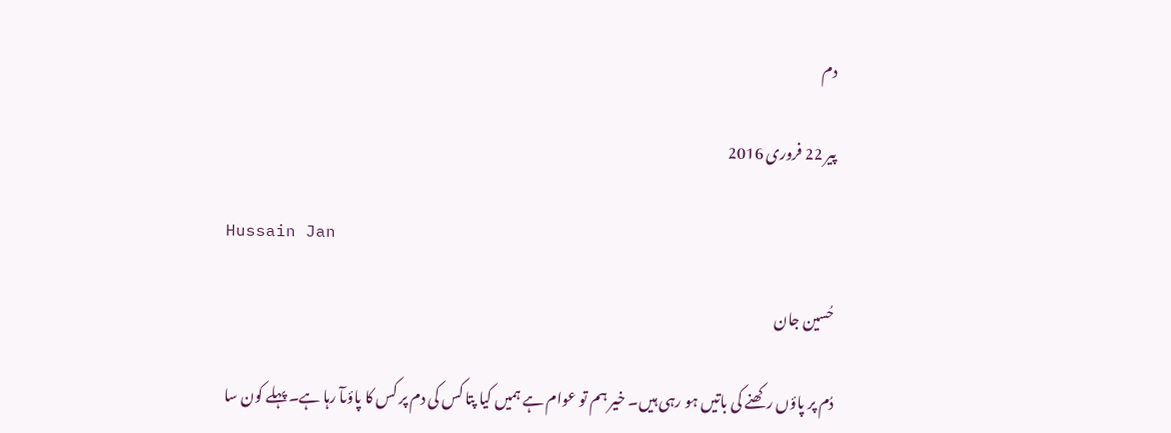دم

پیر 22 فروری 2016

Hussain Jan

حُسین جان

دُم پر پاؤں رکھنے کی باتیں ہو رہی ہیں۔ خیر ہم تو عوام ہے ہمیں کیا پتا کس کی دم پر کس کا پاؤںآ رہا ہے۔ پہلے کون سا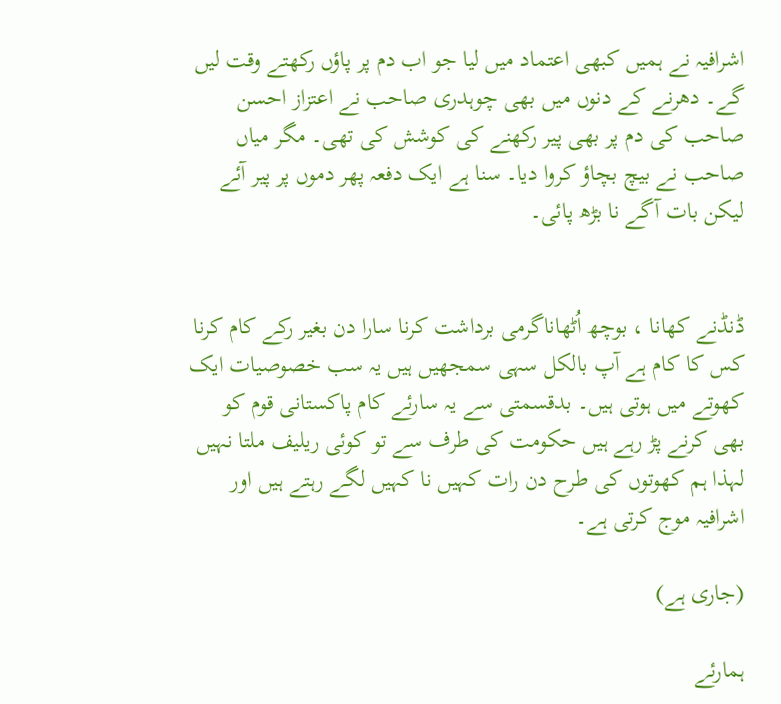اشرافیہ نے ہمیں کبھی اعتماد میں لیا جو اب دم پر پاؤں رکھتے وقت لیں گے۔ دھرنے کے دنوں میں بھی چوہدری صاحب نے اعتزاز احسن صاحب کی دم پر بھی پیر رکھنے کی کوشش کی تھی۔ مگر میاں صاحب نے بیچ بچاؤ کروا دیا۔ سنا ہے ایک دفعہ پھر دموں پر پیر آئے لیکن بات آگے نا بڑھ پائی۔


ڈنڈنے کھانا ، بوچھ اُٹھاناگرمی برداشت کرنا سارا دن بغیر رکے کام کرنا کس کا کام ہے آپ بالکل سہی سمجھیں ہیں یہ سب خصوصیات ایک کھوتے میں ہوتی ہیں۔ بدقسمتی سے یہ سارئے کام پاکستانی قوم کو بھی کرنے پڑ رہے ہیں حکومت کی طرف سے تو کوئی ریلیف ملتا نہیں لہذا ہم کھوتوں کی طرح دن رات کہیں نا کہیں لگے رہتے ہیں اور اشرافیہ موج کرتی ہے۔

(جاری ہے)

ہمارئے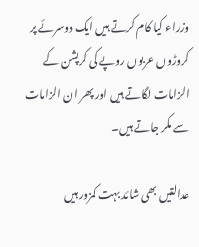وزراء کیا کام کرتے ہیں ایک دوسرئے پر کروڑوں عربوں روپے کی کرپشن کے الزامات لگاتے ہیں اور پھر ان الزامات سے مکر جاتے ہیں۔

عدالتیں بھی شائد بہت کمزور ہیں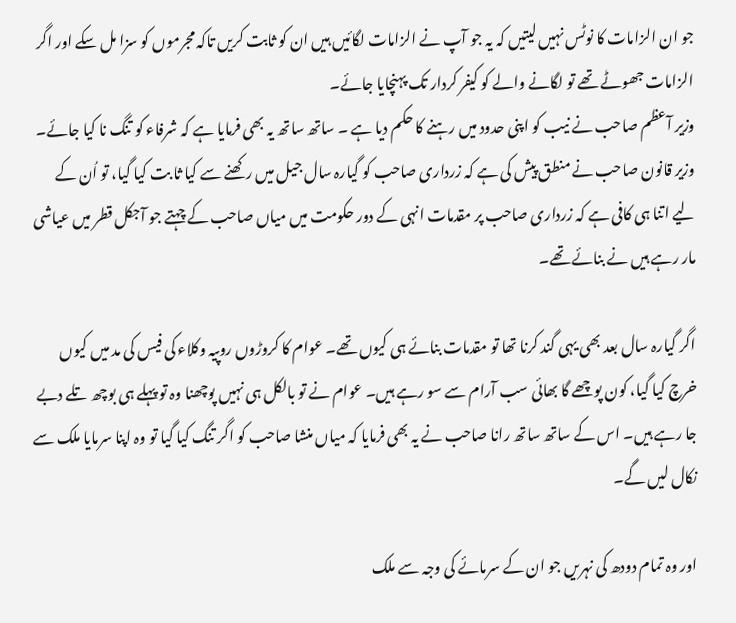جو ان الزامات کا نوٹس نہیں لیتیں کہ یہ جو آپ نے الزامات لگائیں ہیں ان کو ثابت کریں تاکہ مجرموں کو سزا مل سکے اور اگر الزامات جھوٹے تھے تو لگانے والے کو کیفر کردار تک پہنچایا جائے۔
وزیر آعظم صاحب نے نیب کو اپنی حدود میں رہنے کا حکم دیا ہے ۔ ساتھ ساتھ یہ بھی فرمایا ہے کہ شرفاء کو تنگ نا کیا جائے۔ وزیر قانون صاحب نے منطق پیش کی ہے کہ زرداری صاحب کو گیارہ سال جیل میں رکھنے سے کیا ثا بت کیا گیا، تو اُن کے لیے اتنا ہی کافی ہے کہ زرداری صاحب پر مقدمات انہی کے دور حکومت میں میاں صاحب کے چہتے جو آجکل قطر میں عیاشی مار رہے ہیں نے بنائے تھے۔

اگر گیارہ سال بعد بھی یہی گند کرنا تھا تو مقدمات بنائے ہی کیوں تھے۔ عوام کا کروڑوں روپیہ وکلاء کی فیس کی مد میں کیوں خرچ کیا گیا، کون پوچھے گا بھائی سب آرام سے سو رہے ہیں۔ عوام نے تو بالکل ہی نہیں پوچھنا وہ تو پہلے ہی بوچھ تلے دبے جا رہے ہیں۔ اس کے ساتھ ساتھ رانا صاحب نے یہ بھی فرمایا کہ میاں منشا صاحب کو اگر تنگ کیا گیا تو وہ اپنا سرمایا ملک سے نکال لیں گے۔

اور وہ تمام دودھ کی نہریں جو ان کے سرمائے کی وجہ سے ملک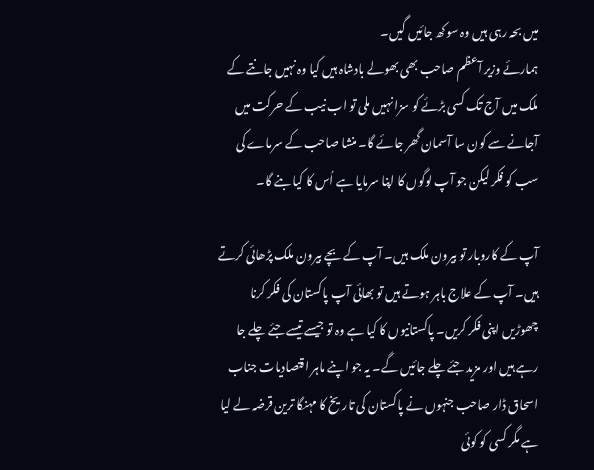میں بحہ رہی ہیں وہ سوکھ جائیں گیں۔
ہمارئے وزیر آعظم صاحب بھی بھولے بادشاہ ہیں کیا وہ نہیں جانتے کے ملک میں آج تک کسی بڑئے کو سزا نہیں ملی تو اب نیب کے حرکت میں آجانے سے کون سا آسمان گھر جائے گا۔ منشا صاحب کے سرماے کی سب کو فکر لیکن جو آپ لوگوں کا اپنا سرمایا ہے اُس کا کیا بنے گا۔

آپ کے کاروبار تو بیرون ملک ہیں۔ آپ کے بچے بیرون ملک پڑھائی کرتے ہیں۔ آپ کے علاج باہر ہوتے ہیں تو بھائی آپ پاکستان کی فکر کرنا چھوڑیں اپنی فکر کریں۔ پاکستانیوں کا کیا ہے وہ تو جیسے تیسے جئے چلے جا رہے ہیں اور مزید جئے چلے جائیں گے۔ یہ جو اپنے ماہر اقتصادیات جناب اسحاق ڈار صاحب جنہوں نے پاکستان کی تاریخ کا مہنگا ترین قرضہ لے لیا ہے مگر کسی کو کوئی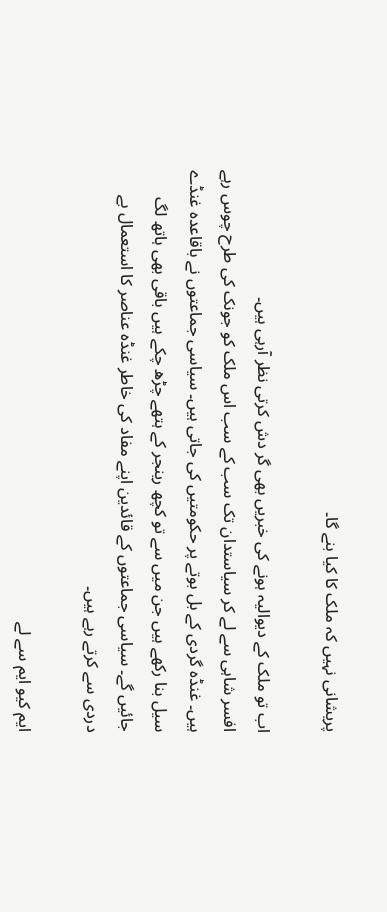پریشانی نہیں کہ ملک کا کیا بنے گا۔

اب تو ملک کے دیوالیہ ہونے کی خبریں بھی گر دش کرتی نظر آرہی ہیں۔
افسر شاہی سے لے کر سیاستدان تک سب کے سب اس ملک کو جونک کی طرح چوس رہے ہیں۔ غنڈہ گردی کے بل بوتے پر حکومتیں کی جاتی ہیں۔ سیاسی جماعتوں نے باقاعدہ غنڈے سیل بنا رکھے ہیں جن میں سے تو کچھ رینجر کے ہتھے چڑھ چکے ہیں باقی بھی ہاتھ لگ جائیں گے۔ سیاسی جماعتوں کے قائدین اپنے مفاد کی خاطر غنڈہ عناصر کا استعمال بے دردی سے کرتے رہے ہیں۔

ایم کیو ایم سے لے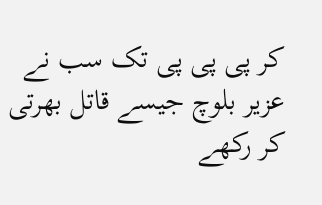کر پی پی پی تک سب نے عزیر بلوچ جیسے قاتل بھرتی کر رکھے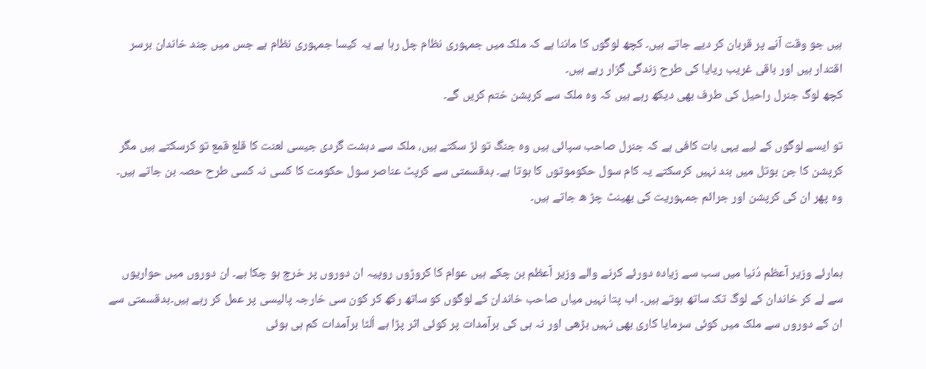ہیں جو وقت آنے پر قربان کر دیے جاتے ہیں۔ کچھ لوگوں کا ماننا ہے کہ ملک میں جمہوری نظام چل رہا ہے یہ کیسا جمہوری نظام ہے جس میں چند خاندان برسر اقتدار ہیں اور باقی غریب ریایا کی طرح زندگی گزار رہے ہیں۔
کچھ لوگ جنرل راحیل کی طرف بھی دیکھ رہے ہیں کہ وہ ملک سے کرپشن ختم کریں گے۔

تو ایسے لوگوں کے لیے یہی بات کافی ہے کہ جنرل صاحب سپائی ہیں وہ جنگ تو لڑ سکتے ہیں، ملک سے دہشت گردی جیسی لعنت کا قلع قمع تو کرسکتے ہیں مگر کرپشن کا جن بوتل میں بند نہیں کرسکتے یہ کام سول حکوموتوں کا ہوتا ہے۔ بدقسمتی سے کرپٹ عناصر سول حکومت کا کسی نہ کسی طرح حصہ بن جاتے ہیں۔ وہ پھر ان کی کرپشن اور جرائم جمہوریت کی بھینٹ چڑ ھ جاتے ہیں۔


ہمارئے وزیر آعظم دُنیا میں سب سے زیادہ دورئے کرنے والے وزیر آعظم بن چکے ہیں عوام کا کروڑوں روپیہ ان دوروں پر خرچ ہو چکا ہے۔ ان دوروں میں حواریوں سے لے کر خاندان کے لوگ تک ساتھ ہوتے ہیں۔ اب پتا نہیں میاں صاحب خاندان کے لوگوں کو ساتھ رکھ کر کون سی خارجہ پالیسی پر عمل کر رہے ہیں۔بدقسمتی سے ان کے دوروں سے ملک میں کوئی سرمایا کاری بھی نہیں بڑھی اور نہ ہی کی برآمدات پر کوئی اثر پڑا ہے اُلٹا برآمدات کم ہی ہوئی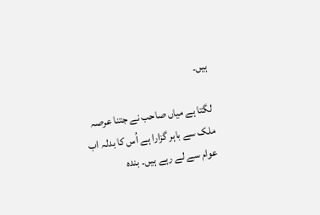ہیں۔

لگتا ہے میاں صاحب نے جتنا عرصہ ملک سے باہر گزارا ہے اُس کا بدلہ اب عوام سے لے رہے ہیں۔ بندہ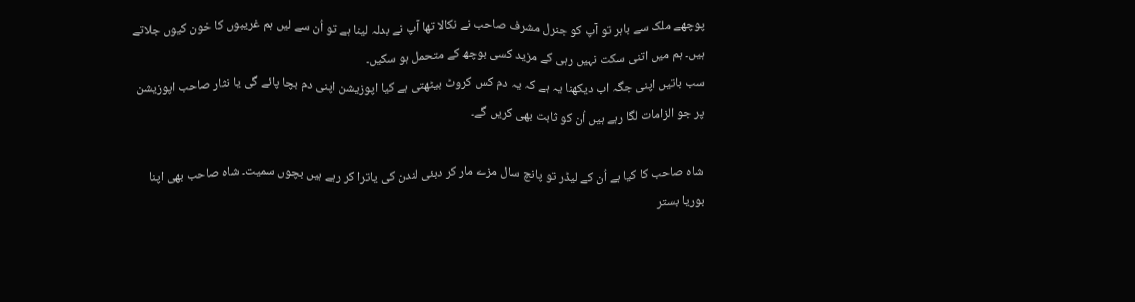پوچھے ملک سے باہر تو آپ کو جنرل مشرف صاحب نے نکالا تھا آپ نے بدلہ لینا ہے تو اُن سے لیں ہم غریبوں کا خون کیوں جلاتے ہیں۔ ہم میں اتنی سکت نہیں رہی کے مزید کسی بوچھ کے متحمل ہو سکیں۔
سب باتیں اپنی جگہ اب دیکھنا یہ ہے کہ یہ دم کس کروٹ بیٹھتی ہے کیا اپوزیشن اپنی دم بچا پائے گی یا نثار صاحب اپوزیشن پر جو الزامات لگا رہے ہیں اُن کو ثابت بھی کریں گے۔

شاہ صاحب کا کیا ہے اُن کے لیڈر تو پانچ سال مزے مار کر دبئی لندن کی یاترا کر رہے ہیں بچوں سمیت۔ شاہ صاحب بھی اپنا بوریا بستر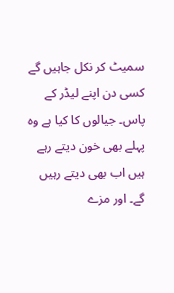سمیٹ کر نکل جاہیں گے کسی دن اپنے لیڈر کے پاس۔ جیالوں کا کیا ہے وہ پہلے بھی خون دیتے رہے ہیں اب بھی دیتے رہیں گے۔ اور مزے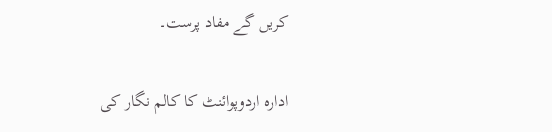کریں گے مفاد پرست۔

ادارہ اردوپوائنٹ کا کالم نگار کی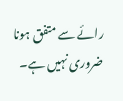رائے سے متفق ہونا ضروری نہیں ہے۔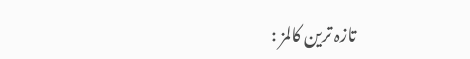تازہ ترین کالمز :